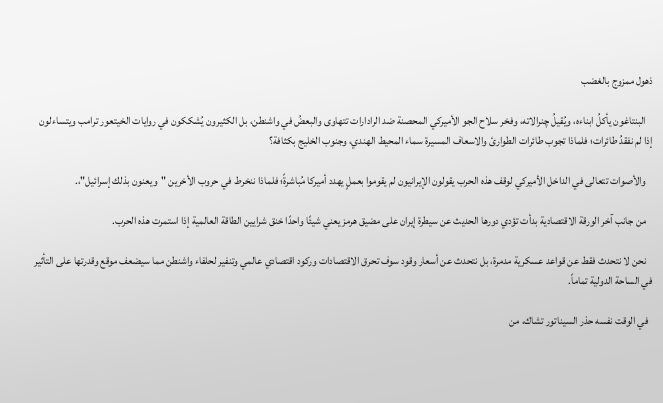ذهول ممزوج بالغضب

   البنتاغون يأكلُ ابناءه، ويُقيلُ چنرالاته، وفخر سلاح الجو الأميركي المحصنة ضد الرادارات تتهاوى والبعضُ في واشنطن، بل الكثيرون يُشككون في روايات الخيتعور ترامب ويتساءلون إذا لم نفقدُ طائرات؛ فلماذا تجوب طائرات الطوارئ والاسعاف المسيرة سماء المحيط الهندي، وجنوب الخليج بكثافة؟

   والأصوات تتعالى في الداخل الأميركي لوقف هذه الحرب يقولون الإيرانيون لم يقوموا بعملٍ يهدد أميركا مُباشرةً؛ فلماذا ننخرط في حروب الأخرين "ويعنون بذلك إسرائيل"،.

   من جانب آخر الورقة الاقتصادية بدأت تؤدي دورها الحديث عن سيطرة إيران على مضيق هرمز يعني شيئًا واحدًا خنق شرايين الطاقة العالمية إذا استمرت هذه الحرب.

   نحن لا نتحدث فقط عن قواعد عسكرية مدمرة، بل نتحدث عن أسعار وقود سوف تحرق الاقتصادات وركود اقتصادي عالمي وتنفير لحلفاء واشنطن مما سيضعف موقع وقدرتها على التأثير في الساحة الدولية تماماً.

  في الوقت نفسه حذر السيناتور تشاك، من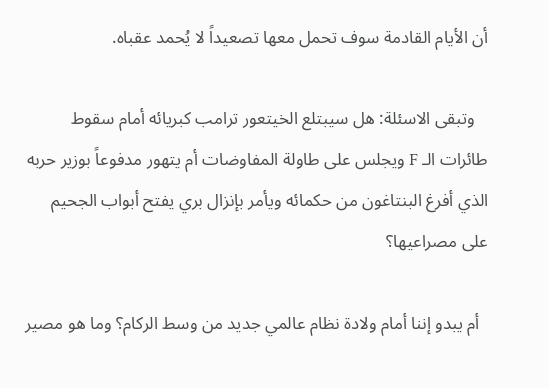أن الأيام القادمة سوف تحمل معها تصعيداً لا يُحمد عقباه.

   وتبقى الاسئلة: هل سيبتلع الخيتعور ترامب كبريائه أمام سقوط طائرات الـ F ويجلس على طاولة المفاوضات أم يتهور مدفوعاً بوزير حربه الذي أفرغ البنتاغون من حكمائه ويأمر بإنزال بري يفتح أبواب الجحيم على مصراعيها؟

  أم يبدو إننا أمام ولادة نظام عالمي جديد من وسط الركام؟ وما هو مصير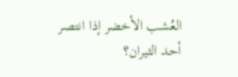العُشب الأخضر إذا انتصر أحد الثيران؟